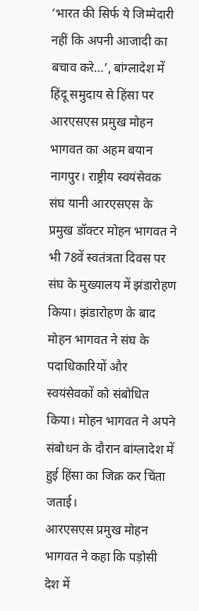‘भारत की सिर्फ ये जिम्मेदारी नहीं कि अपनी आजादी का बचाव करे…’, बांग्लादेश में हिंदू समुदाय से हिंसा पर आरएसएस प्रमुख मोहन भागवत का अहम बयान
नागपुर। राष्ट्रीय स्वयंसेवक संघ यानी आरएसएस के प्रमुख डॉक्टर मोहन भागवत ने भी 78वें स्वतंत्रता दिवस पर संघ के मुख्यालय में झंडारोहण किया। झंडारोहण के बाद मोहन भागवत ने संघ के पदाधिकारियों और स्वयंसेवकों को संबोधित किया। मोहन भागवत ने अपने संबोधन के दौरान बांग्लादेश में हुई हिंसा का जिक्र कर चिंता जताई।
आरएसएस प्रमुख मोहन भागवत ने कहा कि पड़ोसी देश में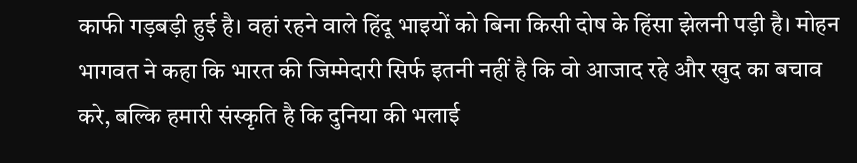काफी गड़बड़ी हुई है। वहां रहने वाले हिंदू भाइयों को बिना किसी दोष के हिंसा झेलनी पड़ी है। मोहन भागवत ने कहा कि भारत की जिम्मेदारी सिर्फ इतनी नहीं है कि वो आजाद रहे और खुद का बचाव करे, बल्कि हमारी संस्कृति है कि दुनिया की भलाई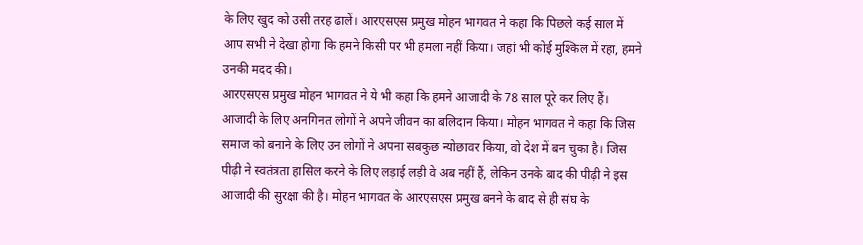के लिए खुद को उसी तरह ढालें। आरएसएस प्रमुख मोहन भागवत ने कहा कि पिछले कई साल में आप सभी ने देखा होगा कि हमने किसी पर भी हमला नहीं किया। जहां भी कोई मुश्किल में रहा, हमने उनकी मदद की।
आरएसएस प्रमुख मोहन भागवत ने ये भी कहा कि हमने आजादी के 78 साल पूरे कर लिए हैं। आजादी के लिए अनगिनत लोगों ने अपने जीवन का बलिदान किया। मोहन भागवत ने कहा कि जिस समाज को बनाने के लिए उन लोगों ने अपना सबकुछ न्योछावर किया, वो देश में बन चुका है। जिस पीढ़ी ने स्वतंत्रता हासिल करने के लिए लड़ाई लड़ी वे अब नहीं हैं, लेकिन उनके बाद की पीढ़ी ने इस आजादी की सुरक्षा की है। मोहन भागवत के आरएसएस प्रमुख बनने के बाद से ही संघ के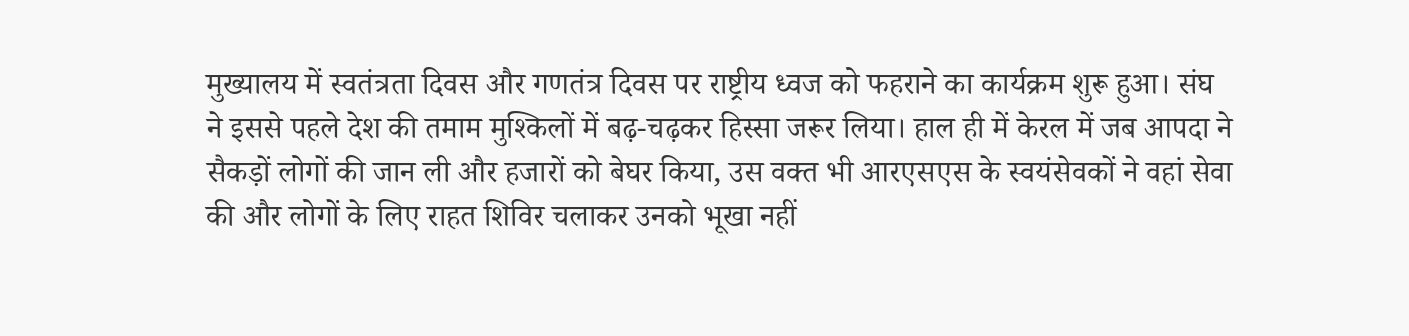मुख्यालय में स्वतंत्रता दिवस और गणतंत्र दिवस पर राष्ट्रीय ध्वज को फहराने का कार्यक्रम शुरू हुआ। संघ ने इससे पहले देश की तमाम मुश्किलों में बढ़-चढ़कर हिस्सा जरूर लिया। हाल ही में केरल में जब आपदा ने सैकड़ों लोगों की जान ली और हजारों को बेघर किया, उस वक्त भी आरएसएस के स्वयंसेवकों ने वहां सेवा की और लोगों के लिए राहत शिविर चलाकर उनको भूखा नहीं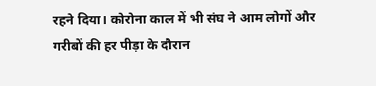रहने दिया। कोरोना काल में भी संघ ने आम लोगों और गरीबों की हर पीड़ा के दौरान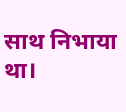साथ निभाया था।